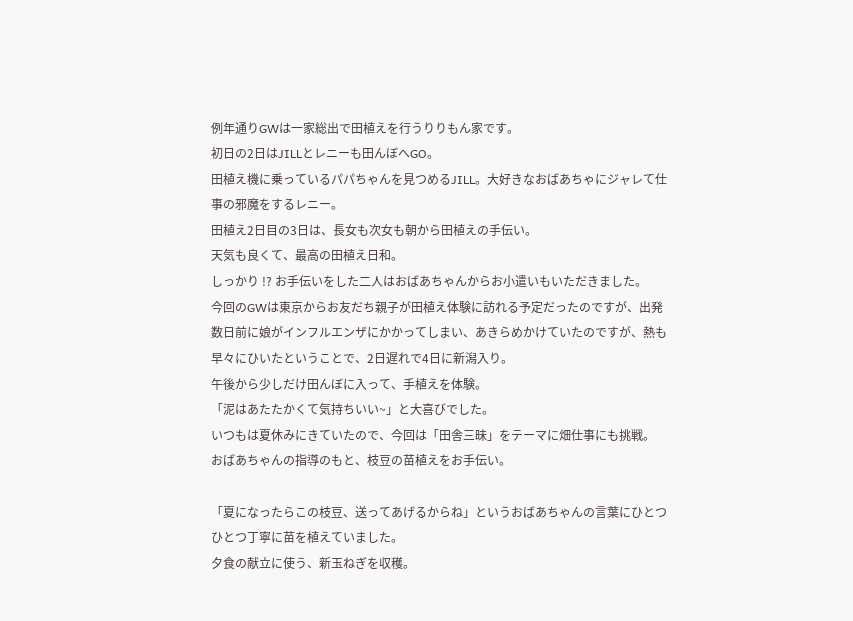例年通りGWは一家総出で田植えを行うりりもん家です。
初日の2日はJILLとレニーも田んぼへGO。
田植え機に乗っているパパちゃんを見つめるJILL。大好きなおばあちゃにジャレて仕事の邪魔をするレニー。
田植え2日目の3日は、長女も次女も朝から田植えの手伝い。
天気も良くて、最高の田植え日和。
しっかり !? お手伝いをした二人はおばあちゃんからお小遣いもいただきました。
今回のGWは東京からお友だち親子が田植え体験に訪れる予定だったのですが、出発数日前に娘がインフルエンザにかかってしまい、あきらめかけていたのですが、熱も早々にひいたということで、2日遅れで4日に新潟入り。
午後から少しだけ田んぼに入って、手植えを体験。
「泥はあたたかくて気持ちいい~」と大喜びでした。
いつもは夏休みにきていたので、今回は「田舎三昧」をテーマに畑仕事にも挑戦。
おばあちゃんの指導のもと、枝豆の苗植えをお手伝い。

「夏になったらこの枝豆、送ってあげるからね」というおばあちゃんの言葉にひとつひとつ丁寧に苗を植えていました。
夕食の献立に使う、新玉ねぎを収穫。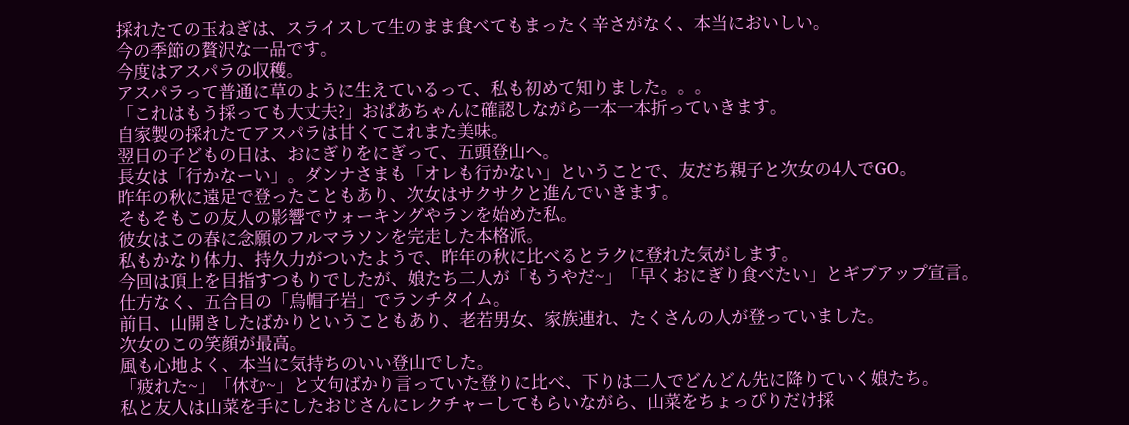採れたての玉ねぎは、スライスして生のまま食べてもまったく辛さがなく、本当においしい。
今の季節の贅沢な一品です。
今度はアスパラの収穫。
アスパラって普通に草のように生えているって、私も初めて知りました。。。
「これはもう採っても大丈夫?」おぱあちゃんに確認しながら一本一本折っていきます。
自家製の採れたてアスパラは甘くてこれまた美味。
翌日の子どもの日は、おにぎりをにぎって、五頭登山へ。
長女は「行かなーい」。ダンナさまも「オレも行かない」ということで、友だち親子と次女の4人でGO。
昨年の秋に遠足で登ったこともあり、次女はサクサクと進んでいきます。
そもそもこの友人の影響でウォーキングやランを始めた私。
彼女はこの春に念願のフルマラソンを完走した本格派。
私もかなり体力、持久力がついたようで、昨年の秋に比べるとラクに登れた気がします。
今回は頂上を目指すつもりでしたが、娘たち二人が「もうやだ~」「早くおにぎり食べたい」とギブアップ宣言。
仕方なく、五合目の「烏帽子岩」でランチタイム。
前日、山開きしたばかりということもあり、老若男女、家族連れ、たくさんの人が登っていました。
次女のこの笑顔が最高。
風も心地よく、本当に気持ちのいい登山でした。
「疲れた~」「休む~」と文句ばかり言っていた登りに比べ、下りは二人でどんどん先に降りていく娘たち。
私と友人は山菜を手にしたおじさんにレクチャーしてもらいながら、山菜をちょっぴりだけ採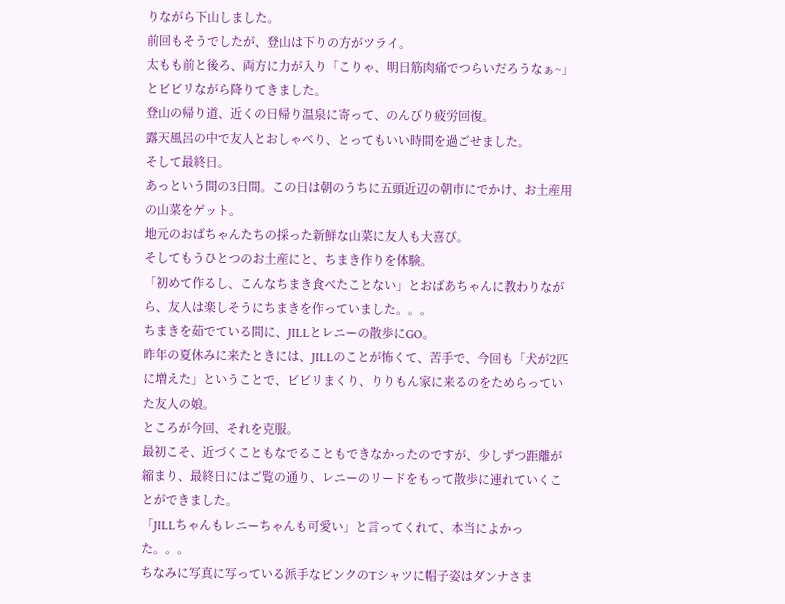りながら下山しました。
前回もそうでしたが、登山は下りの方がツライ。
太もも前と後ろ、両方に力が入り「こりゃ、明日筋肉痛でつらいだろうなぁ~」とビビリながら降りてきました。
登山の帰り道、近くの日帰り温泉に寄って、のんびり疲労回復。
露天風呂の中で友人とおしゃべり、とってもいい時間を過ごせました。
そして最終日。
あっという間の3日間。この日は朝のうちに五頭近辺の朝市にでかけ、お土産用の山菜をゲット。
地元のおばちゃんたちの採った新鮮な山菜に友人も大喜び。
そしてもうひとつのお土産にと、ちまき作りを体験。
「初めて作るし、こんなちまき食べたことない」とおばあちゃんに教わりながら、友人は楽しそうにちまきを作っていました。。。
ちまきを茹でている間に、JILLとレニーの散歩にGO。
昨年の夏休みに来たときには、JILLのことが怖くて、苦手で、今回も「犬が2匹に増えた」ということで、ビビリまくり、りりもん家に来るのをためらっていた友人の娘。
ところが今回、それを克服。
最初こそ、近づくこともなでることもできなかったのですが、少しずつ距離が縮まり、最終日にはご覧の通り、レニーのリードをもって散歩に連れていくことができました。
「JILLちゃんもレニーちゃんも可愛い」と言ってくれて、本当によかった。。。
ちなみに写真に写っている派手なピンクのTシャツに帽子姿はダンナさま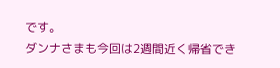です。
ダンナさまも今回は2週間近く帰省でき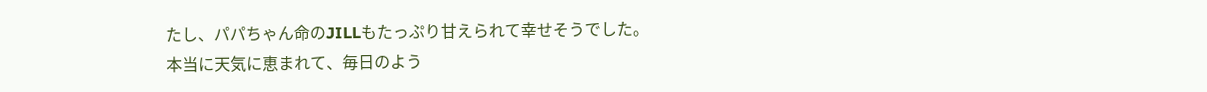たし、パパちゃん命のJILLもたっぷり甘えられて幸せそうでした。
本当に天気に恵まれて、毎日のよう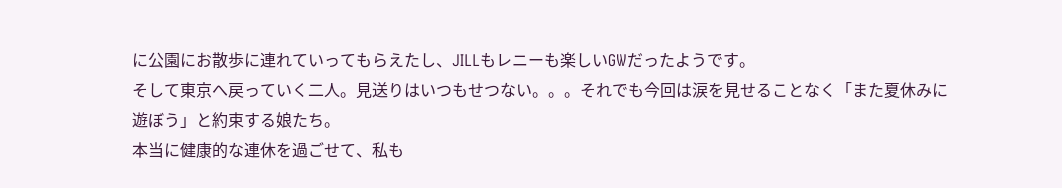に公園にお散歩に連れていってもらえたし、JILLもレニーも楽しいGWだったようです。
そして東京へ戻っていく二人。見送りはいつもせつない。。。それでも今回は涙を見せることなく「また夏休みに遊ぼう」と約束する娘たち。
本当に健康的な連休を過ごせて、私も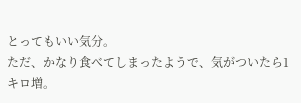とってもいい気分。
ただ、かなり食べてしまったようで、気がついたら1キロ増。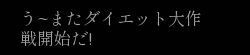う~またダイエット大作戦開始だ!